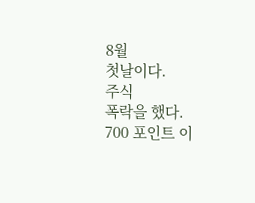8월
첫날이다.
주식
폭락을 했다.
700 포인트 이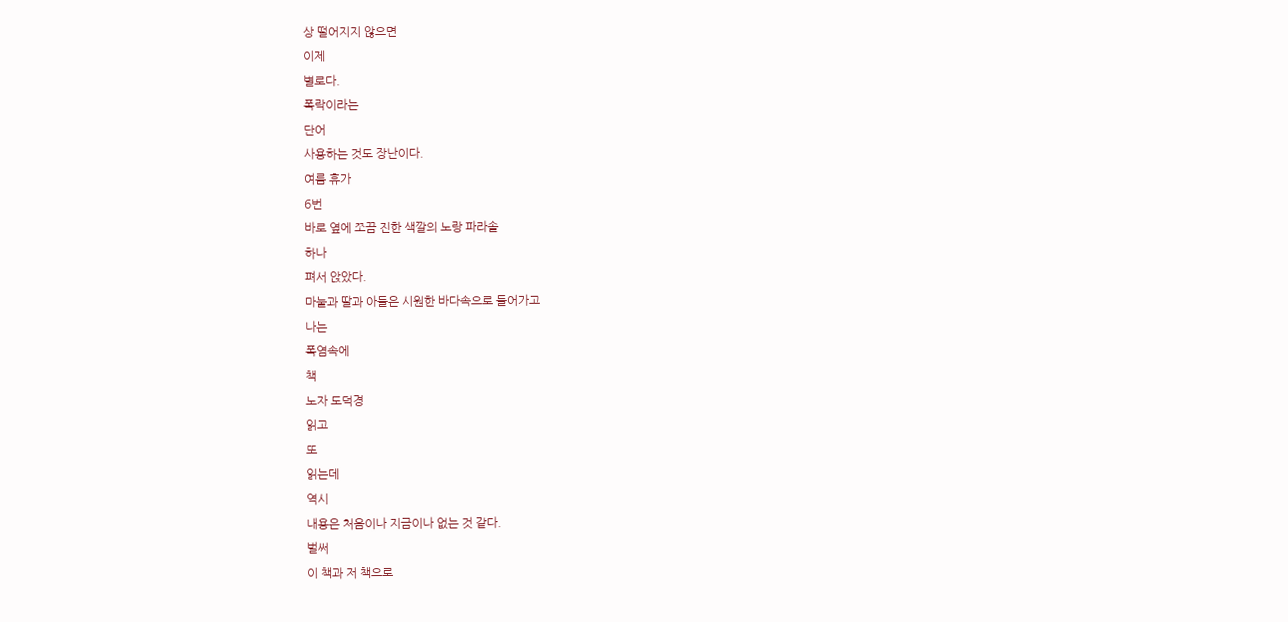상 떨어지지 않으면
이제
별로다.
폭락이라는
단어
사용하는 것도 장난이다.
여름 휴가
6번
바로 옆에 쪼끔 진한 색깔의 노랑 파라솔
하나
펴서 앉았다.
마눌과 딸과 아들은 시원한 바다속으로 들어가고
나는
폭염속에
책
노자 도덕경
읽고
또
읽는데
역시
내용은 처음이나 지금이나 없는 것 같다.
벌써
이 책과 저 책으로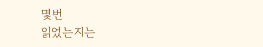몇번
읽었는지는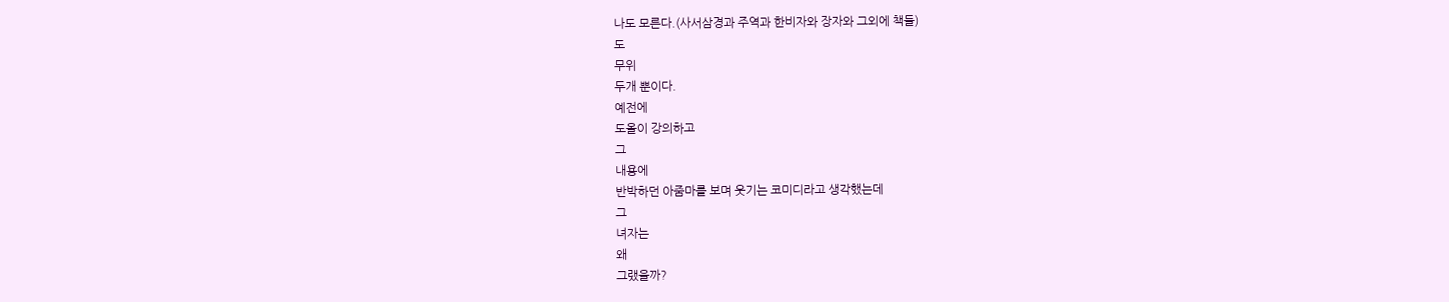나도 모른다.(사서삼경과 주역과 한비자와 장자와 그외에 책들)
도
무위
두개 뿐이다.
예전에
도올이 강의하고
그
내용에
반박하던 아줌마를 보며 웃기는 코미디라고 생각했는데
그
녀자는
왜
그랬을까?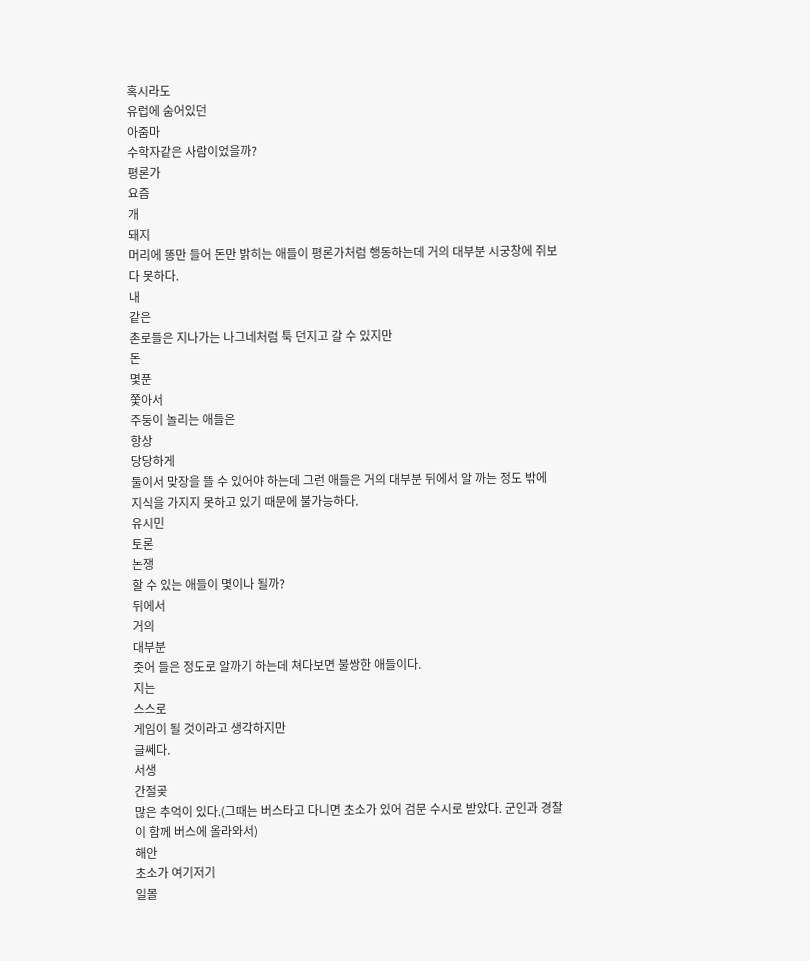혹시라도
유럽에 숨어있던
아줌마
수학자같은 사람이었을까?
평론가
요즘
개
돼지
머리에 똥만 들어 돈만 밝히는 애들이 평론가처럼 행동하는데 거의 대부분 시궁창에 쥐보다 못하다.
내
같은
촌로들은 지나가는 나그네처럼 툭 던지고 갈 수 있지만
돈
몇푼
쫓아서
주둥이 놀리는 애들은
항상
당당하게
둘이서 맞장을 뜰 수 있어야 하는데 그런 애들은 거의 대부분 뒤에서 알 까는 정도 밖에 지식을 가지지 못하고 있기 때문에 불가능하다.
유시민
토론
논쟁
할 수 있는 애들이 몇이나 될까?
뒤에서
거의
대부분
줏어 들은 정도로 알까기 하는데 쳐다보면 불쌍한 애들이다.
지는
스스로
게임이 될 것이라고 생각하지만
글쎄다.
서생
간절곶
많은 추억이 있다.(그때는 버스타고 다니면 초소가 있어 검문 수시로 받았다. 군인과 경찰이 함께 버스에 올라와서)
해안
초소가 여기저기
일몰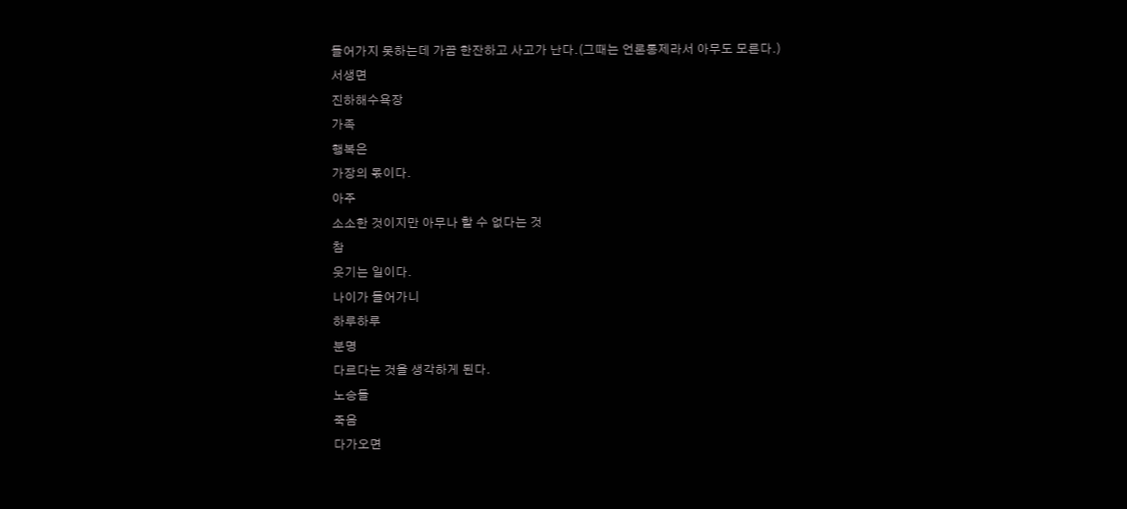들어가지 못하는데 가끔 한잔하고 사고가 난다.(그때는 언론통제라서 아무도 모른다.)
서생면
진하해수욕장
가족
행복은
가장의 몫이다.
아주
소소한 것이지만 아무나 할 수 없다는 것
참
웃기는 일이다.
나이가 들어가니
하루하루
분명
다르다는 것을 생각하게 된다.
노승들
죽음
다가오면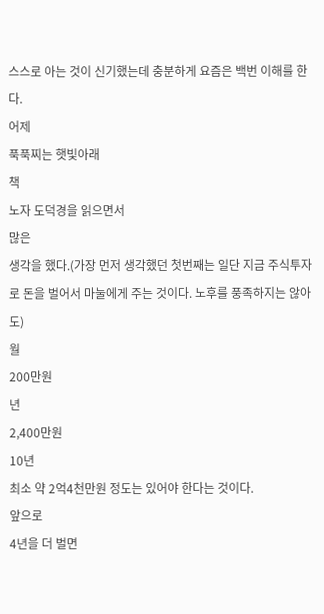스스로 아는 것이 신기했는데 충분하게 요즘은 백번 이해를 한다.
어제
푹푹찌는 햇빛아래
책
노자 도덕경을 읽으면서
많은
생각을 했다.(가장 먼저 생각했던 첫번째는 일단 지금 주식투자로 돈을 벌어서 마눌에게 주는 것이다. 노후를 풍족하지는 않아도)
월
200만원
년
2,400만원
10년
최소 약 2억4천만원 정도는 있어야 한다는 것이다.
앞으로
4년을 더 벌면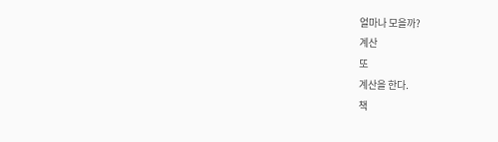얼마나 모을까?
계산
또
계산을 한다.
책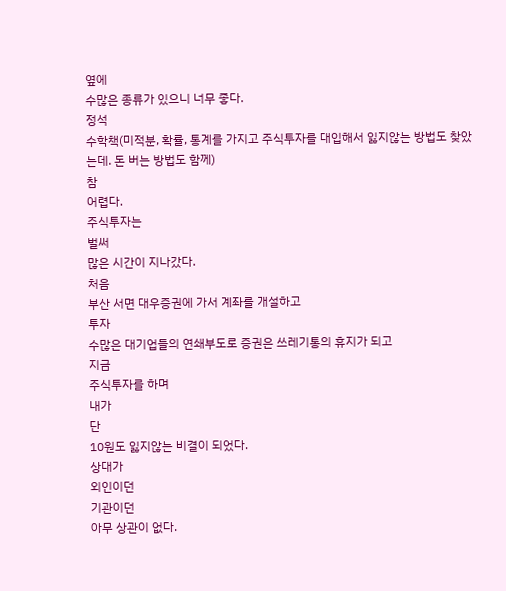옆에
수많은 종류가 있으니 너무 좋다.
정석
수학책(미적분, 확률, 통계를 가지고 주식투자를 대입해서 잃지않는 방법도 찾았는데. 돈 버는 방법도 함께)
참
어렵다.
주식투자는
벌써
많은 시간이 지나갔다.
처음
부산 서면 대우증권에 가서 계좌를 개설하고
투자
수많은 대기업들의 연쇄부도로 증권은 쓰레기통의 휴지가 되고
지금
주식투자를 하며
내가
단
10원도 잃지않는 비결이 되었다.
상대가
외인이던
기관이던
아무 상관이 없다.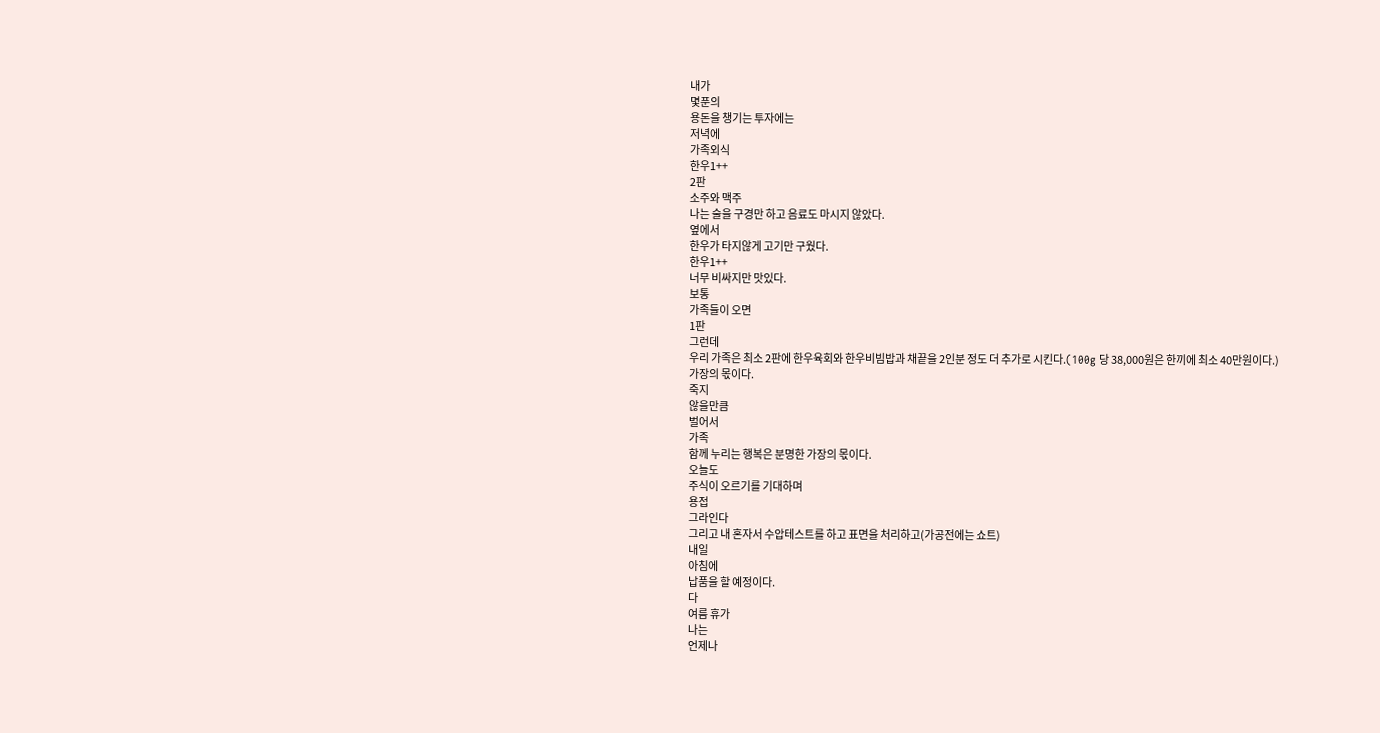내가
몇푼의
용돈을 챙기는 투자에는
저녁에
가족외식
한우1++
2판
소주와 맥주
나는 술을 구경만 하고 음료도 마시지 않았다.
옆에서
한우가 타지않게 고기만 구웠다.
한우1++
너무 비싸지만 맛있다.
보통
가족들이 오면
1판
그런데
우리 가족은 최소 2판에 한우육회와 한우비빔밥과 채끝을 2인분 정도 더 추가로 시킨다.(100g 당 38,000원은 한끼에 최소 40만원이다.)
가장의 몫이다.
죽지
않을만큼
벌어서
가족
함께 누리는 행복은 분명한 가장의 몫이다.
오늘도
주식이 오르기를 기대하며
용접
그라인다
그리고 내 혼자서 수압테스트를 하고 표면을 처리하고(가공전에는 쇼트)
내일
아침에
납품을 할 예정이다.
다
여름 휴가
나는
언제나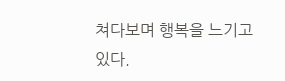쳐다보며 행복을 느기고있다.